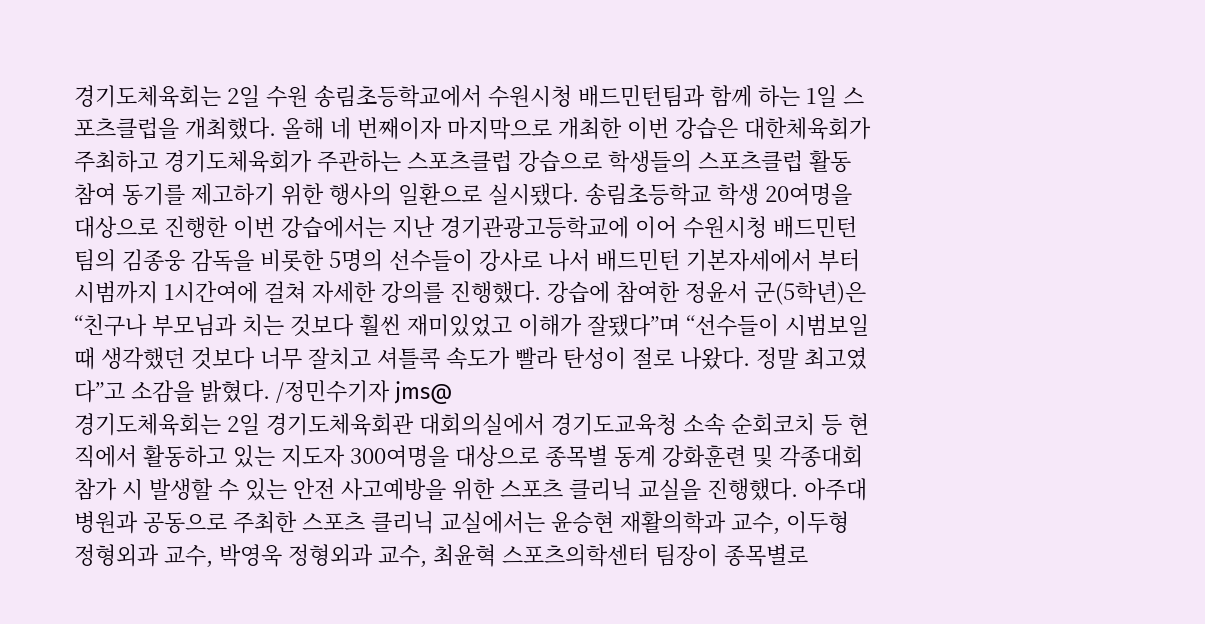경기도체육회는 2일 수원 송림초등학교에서 수원시청 배드민턴팀과 함께 하는 1일 스포츠클럽을 개최했다. 올해 네 번째이자 마지막으로 개최한 이번 강습은 대한체육회가 주최하고 경기도체육회가 주관하는 스포츠클럽 강습으로 학생들의 스포츠클럽 활동 참여 동기를 제고하기 위한 행사의 일환으로 실시됐다. 송림초등학교 학생 20여명을 대상으로 진행한 이번 강습에서는 지난 경기관광고등학교에 이어 수원시청 배드민턴팀의 김종웅 감독을 비롯한 5명의 선수들이 강사로 나서 배드민턴 기본자세에서 부터 시범까지 1시간여에 걸쳐 자세한 강의를 진행했다. 강습에 참여한 정윤서 군(5학년)은 “친구나 부모님과 치는 것보다 훨씬 재미있었고 이해가 잘됐다”며 “선수들이 시범보일 때 생각했던 것보다 너무 잘치고 셔틀콕 속도가 빨라 탄성이 절로 나왔다. 정말 최고였다”고 소감을 밝혔다. /정민수기자 jms@
경기도체육회는 2일 경기도체육회관 대회의실에서 경기도교육청 소속 순회코치 등 현직에서 활동하고 있는 지도자 300여명을 대상으로 종목별 동계 강화훈련 및 각종대회 참가 시 발생할 수 있는 안전 사고예방을 위한 스포츠 클리닉 교실을 진행했다. 아주대병원과 공동으로 주최한 스포츠 클리닉 교실에서는 윤승현 재활의학과 교수, 이두형 정형외과 교수, 박영욱 정형외과 교수, 최윤혁 스포츠의학센터 팀장이 종목별로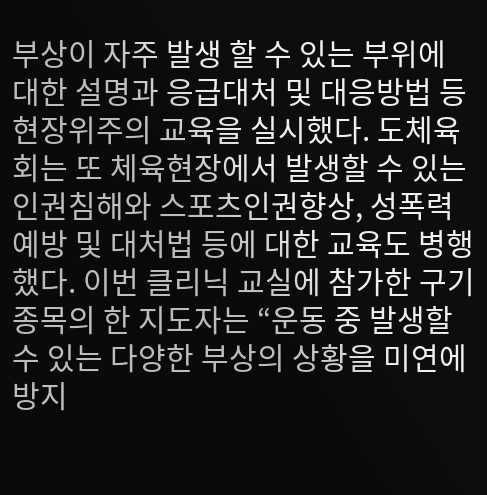부상이 자주 발생 할 수 있는 부위에 대한 설명과 응급대처 및 대응방법 등 현장위주의 교육을 실시했다. 도체육회는 또 체육현장에서 발생할 수 있는 인권침해와 스포츠인권향상, 성폭력 예방 및 대처법 등에 대한 교육도 병행했다. 이번 클리닉 교실에 참가한 구기 종목의 한 지도자는 “운동 중 발생할 수 있는 다양한 부상의 상황을 미연에 방지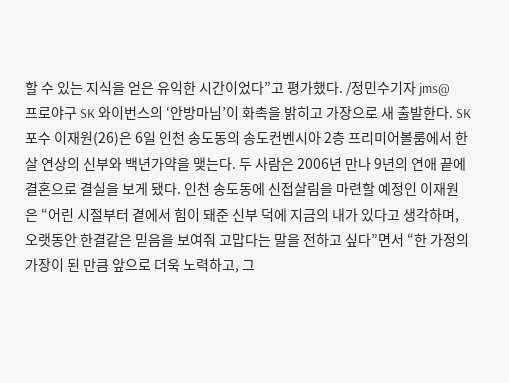할 수 있는 지식을 얻은 유익한 시간이었다”고 평가했다. /정민수기자 jms@
프로야구 SK 와이번스의 ‘안방마님’이 화촉을 밝히고 가장으로 새 출발한다. SK 포수 이재원(26)은 6일 인천 송도동의 송도컨벤시아 2층 프리미어볼룸에서 한살 연상의 신부와 백년가약을 맺는다. 두 사람은 2006년 만나 9년의 연애 끝에 결혼으로 결실을 보게 됐다. 인천 송도동에 신접살림을 마련할 예정인 이재원은 “어린 시절부터 곁에서 힘이 돼준 신부 덕에 지금의 내가 있다고 생각하며, 오랫동안 한결같은 믿음을 보여줘 고맙다는 말을 전하고 싶다”면서 “한 가정의 가장이 된 만큼 앞으로 더욱 노력하고, 그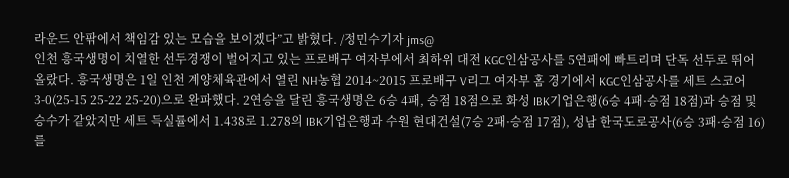라운드 안팎에서 책임감 있는 모습을 보이겠다”고 밝혔다. /정민수기자 jms@
인천 흥국생명이 치열한 선두경쟁이 벌어지고 있는 프로배구 여자부에서 최하위 대전 KGC인삼공사를 5연패에 빠트리며 단독 선두로 뛰어올랐다. 흥국생명은 1일 인천 계양체육관에서 열린 NH농협 2014~2015 프로배구 V리그 여자부 홈 경기에서 KGC인삼공사를 세트 스코어 3-0(25-15 25-22 25-20)으로 완파했다. 2연승을 달린 흥국생명은 6승 4패, 승점 18점으로 화성 IBK기업은행(6승 4패·승점 18점)과 승점 및 승수가 같았지만 세트 득실률에서 1.438로 1.278의 IBK기업은행과 수원 현대건설(7승 2패·승점 17점), 성남 한국도로공사(6승 3패·승점 16)를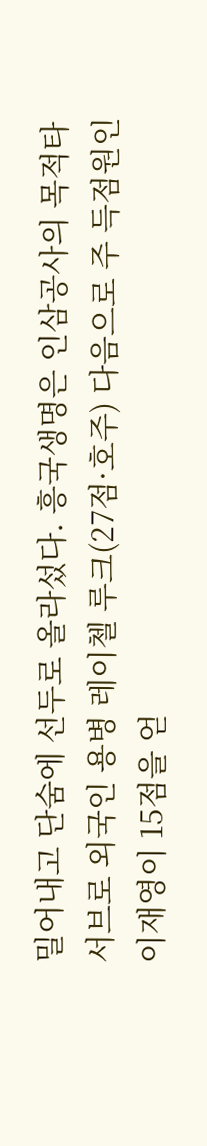밀어내고 단숨에 선두로 올라섰다. 흥국생명은 인삼공사의 목적타 서브로 외국인 용병 레이첼 루크(27점·호주) 다음으로 주 득점원인 이재영이 15점을 얻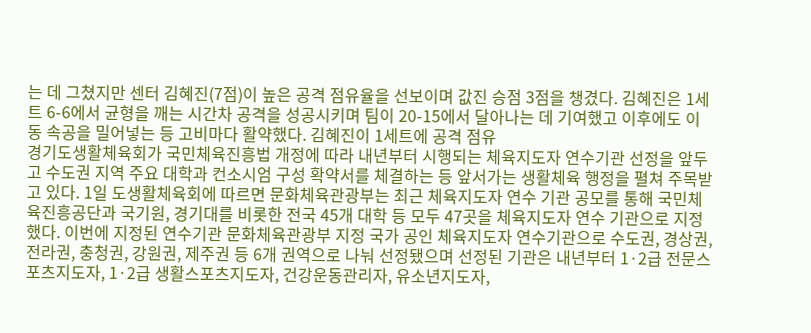는 데 그쳤지만 센터 김혜진(7점)이 높은 공격 점유율을 선보이며 값진 승점 3점을 챙겼다. 김혜진은 1세트 6-6에서 균형을 깨는 시간차 공격을 성공시키며 팀이 20-15에서 달아나는 데 기여했고 이후에도 이동 속공을 밀어넣는 등 고비마다 활약했다. 김혜진이 1세트에 공격 점유
경기도생활체육회가 국민체육진흥법 개정에 따라 내년부터 시행되는 체육지도자 연수기관 선정을 앞두고 수도권 지역 주요 대학과 컨소시엄 구성 확약서를 체결하는 등 앞서가는 생활체육 행정을 펼쳐 주목받고 있다. 1일 도생활체육회에 따르면 문화체육관광부는 최근 체육지도자 연수 기관 공모를 통해 국민체육진흥공단과 국기원, 경기대를 비롯한 전국 45개 대학 등 모두 47곳을 체육지도자 연수 기관으로 지정했다. 이번에 지정된 연수기관 문화체육관광부 지정 국가 공인 체육지도자 연수기관으로 수도권, 경상권, 전라권, 충청권, 강원권, 제주권 등 6개 권역으로 나눠 선정됐으며 선정된 기관은 내년부터 1·2급 전문스포츠지도자, 1·2급 생활스포츠지도자, 건강운동관리자, 유소년지도자,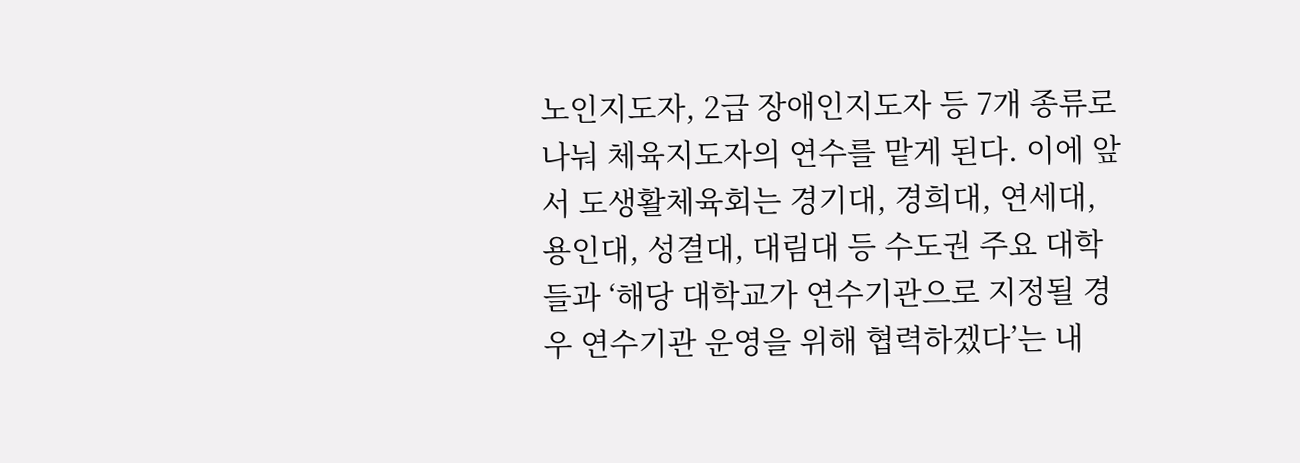노인지도자, 2급 장애인지도자 등 7개 종류로 나눠 체육지도자의 연수를 맡게 된다. 이에 앞서 도생활체육회는 경기대, 경희대, 연세대, 용인대, 성결대, 대림대 등 수도권 주요 대학들과 ‘해당 대학교가 연수기관으로 지정될 경우 연수기관 운영을 위해 협력하겠다’는 내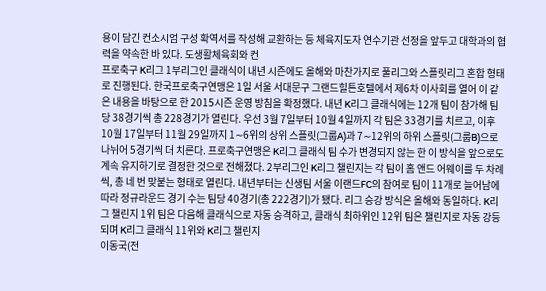용이 담긴 컨소시엄 구성 확역서를 작성해 교환하는 등 체육지도자 연수기관 선정을 앞두고 대학과의 협력을 약속한 바 있다. 도생활체육회와 컨
프로축구 K리그 1부리그인 클래식이 내년 시즌에도 올해와 마찬가지로 풀리그와 스플릿리그 혼합 형태로 진행된다. 한국프로축구연맹은 1일 서울 서대문구 그랜드힐튼호텔에서 제6차 이사회를 열어 이 같은 내용을 바탕으로 한 2015시즌 운영 방침을 확정했다. 내년 K리그 클래식에는 12개 팀이 참가해 팀당 38경기씩 총 228경기가 열린다. 우선 3월 7일부터 10월 4일까지 각 팀은 33경기를 치르고, 이후 10월 17일부터 11월 29일까지 1∼6위의 상위 스플릿(그룹A)과 7∼12위의 하위 스플릿(그룹B)으로 나뉘어 5경기씩 더 치른다. 프로축구연맹은 K리그 클래식 팀 수가 변경되지 않는 한 이 방식을 앞으로도 계속 유지하기로 결정한 것으로 전해졌다. 2부리그인 K리그 챌린지는 각 팀이 홈 앤드 어웨이를 두 차례씩, 총 네 번 맞붙는 형태로 열린다. 내년부터는 신생팀 서울 이랜드FC의 참여로 팀이 11개로 늘어남에 따라 정규라운드 경기 수는 팀당 40경기(총 222경기)가 됐다. 리그 승강 방식은 올해와 동일하다. K리그 챌린지 1위 팀은 다음해 클래식으로 자동 승격하고, 클래식 최하위인 12위 팀은 챌린지로 자동 강등되며 K리그 클래식 11위와 K리그 챌린지
이동국(전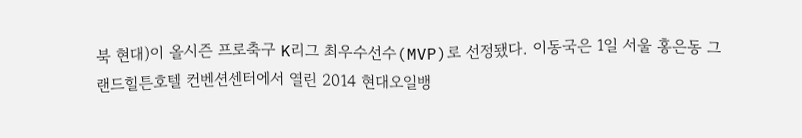북 현대)이 올시즌 프로축구 K리그 최우수선수(MVP)로 선정됐다. 이동국은 1일 서울 홍은동 그랜드힐튼호텔 컨벤션센터에서 열린 2014 현대오일뱅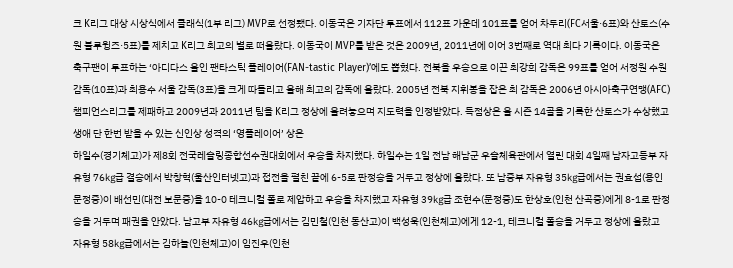크 K리그 대상 시상식에서 클래식(1부 리그) MVP로 선정됐다. 이동국은 기자단 투표에서 112표 가운데 101표를 얻어 차두리(FC서울·6표)와 산토스(수원 블루윙즈·5표)를 제치고 K리그 최고의 별로 떠올랐다. 이동국이 MVP를 받은 것은 2009년, 2011년에 이어 3번째로 역대 최다 기록이다. 이동국은 축구팬이 투표하는 ‘아디다스 올인 팬타스틱 플레이어(FAN-tastic Player)’에도 뽑혔다. 전북을 우승으로 이끈 최강희 감독은 99표를 얻어 서정원 수원 감독(10표)과 최용수 서울 감독(3표)을 크게 따돌리고 올해 최고의 감독에 올랐다. 2005년 전북 지휘봉을 잡은 최 감독은 2006년 아시아축구연맹(AFC) 챔피언스리그를 제패하고 2009년과 2011년 팀을 K리그 정상에 올려놓으며 지도력을 인정받았다. 득점상은 올 시즌 14골을 기록한 산토스가 수상했고 생애 단 한번 받을 수 있는 신인상 성격의 ‘영플레이어’ 상은
하일수(경기체고)가 제8회 전국레슬링종합선수권대회에서 우승을 차지했다. 하일수는 1일 전남 해남군 우슬체육관에서 열린 대회 4일째 남자고등부 자유형 76㎏급 결승에서 박창혁(울산인터넷고)과 접전을 펼친 끝에 6-5로 판정승을 거두고 정상에 올랐다. 또 남중부 자유형 35㎏급에서는 권효섭(용인 문정중)이 배선민(대전 보문중)을 10-0 테크니컬 폴로 제압하고 우승을 차지했고 자유형 39㎏급 조현수(문정중)도 한상호(인천 산곡중)에게 8-1로 판정승을 거두며 패권을 안았다. 남고부 자유형 46㎏급에서는 김민철(인천 동산고)이 백성욱(인천체고)에게 12-1, 테크니컬 폴승을 거두고 정상에 올랐고 자유형 58㎏급에서는 김하늘(인천체고)이 임진우(인천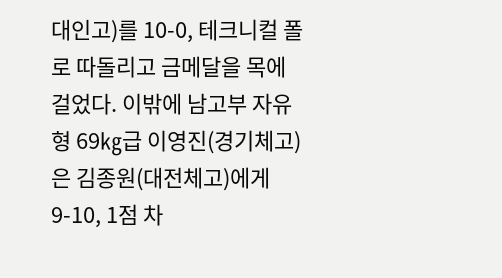대인고)를 10-0, 테크니컬 폴로 따돌리고 금메달을 목에 걸었다. 이밖에 남고부 자유형 69㎏급 이영진(경기체고)은 김종원(대전체고)에게 9-10, 1점 차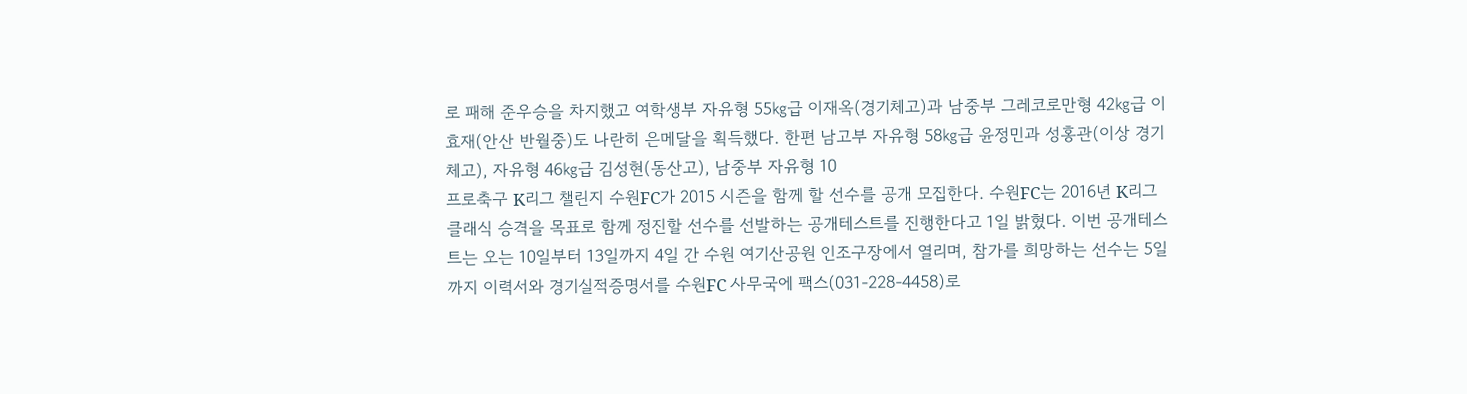로 패해 준우승을 차지했고 여학생부 자유형 55㎏급 이재옥(경기체고)과 남중부 그레코로만형 42㎏급 이효재(안산 반월중)도 나란히 은메달을 획득했다. 한편 남고부 자유형 58㎏급 윤정민과 성홍관(이상 경기체고), 자유형 46㎏급 김성현(동산고), 남중부 자유형 10
프로축구 K리그 챌린지 수원FC가 2015 시즌을 함께 할 선수를 공개 모집한다. 수원FC는 2016년 K리그 클래식 승격을 목표로 함께 정진할 선수를 선발하는 공개테스트를 진행한다고 1일 밝혔다. 이번 공개테스트는 오는 10일부터 13일까지 4일 간 수원 여기산공원 인조구장에서 열리며, 참가를 희망하는 선수는 5일까지 이력서와 경기실적증명서를 수원FC 사무국에 팩스(031-228-4458)로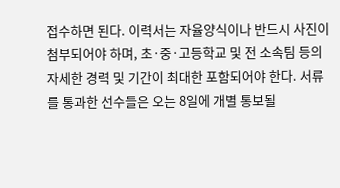접수하면 된다. 이력서는 자율양식이나 반드시 사진이 첨부되어야 하며, 초·중·고등학교 및 전 소속팀 등의 자세한 경력 및 기간이 최대한 포함되어야 한다. 서류를 통과한 선수들은 오는 8일에 개별 통보될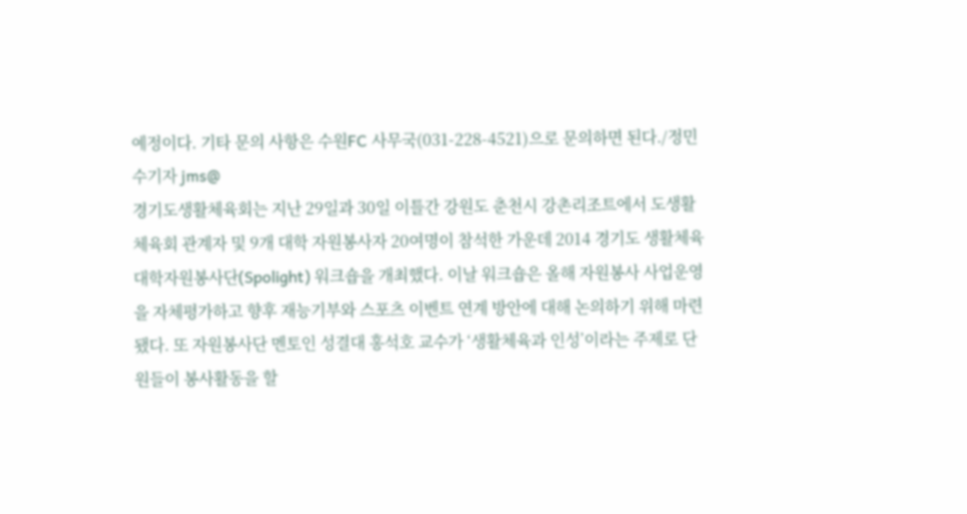예정이다. 기타 문의 사항은 수원FC 사무국(031-228-4521)으로 문의하면 된다./정민수기자 jms@
경기도생활체육회는 지난 29일과 30일 이틀간 강원도 춘천시 강촌리조트에서 도생활체육회 관계자 및 9개 대학 자원봉사자 20여명이 참석한 가운데 2014 경기도 생활체육 대학자원봉사단(Spolight) 워크숍을 개최했다. 이날 워크숍은 올해 자원봉사 사업운영을 자체평가하고 향후 재능기부와 스포츠 이벤트 연계 방안에 대해 논의하기 위해 마련됐다. 또 자원봉사단 멘토인 성결대 홍석호 교수가 ‘생활체육과 인성’이라는 주제로 단원들이 봉사활동을 할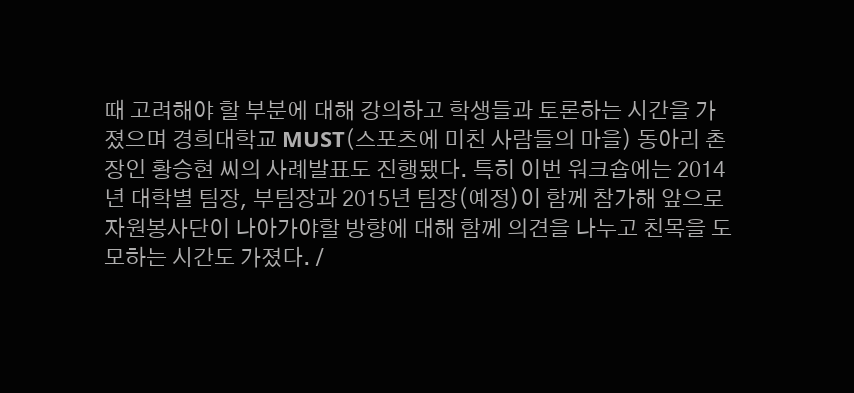때 고려해야 할 부분에 대해 강의하고 학생들과 토론하는 시간을 가졌으며 경희대학교 MUST(스포츠에 미친 사람들의 마을) 동아리 촌장인 황승현 씨의 사례발표도 진행됐다. 특히 이번 워크숍에는 2014년 대학별 팀장, 부팀장과 2015년 팀장(예정)이 함께 참가해 앞으로 자원봉사단이 나아가야할 방향에 대해 함께 의견을 나누고 친목을 도모하는 시간도 가졌다. /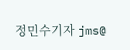정민수기자 jms@